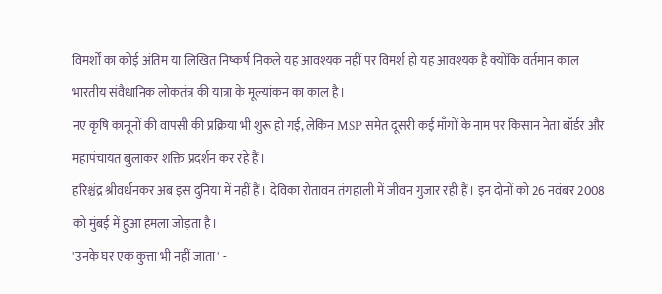विमर्शों का कोई अंतिम या लिखित निष्कर्ष निकले यह आवश्यक नहीं पर विमर्श हो यह आवश्यक है क्योंकि वर्तमान काल भारतीय संवैधानिक लोकतंत्र की यात्रा के मूल्यांकन का काल है।
नए कृषि कानूनों की वापसी की प्रक्रिया भी शुरू हो गई, लेकिन MSP समेत दूसरी कई माँगों के नाम पर किसान नेता बॉर्डर और महापंचायत बुलाकर शक्ति प्रदर्शन कर रहे हैं।
हरिश्चंद्र श्रीवर्धनकर अब इस दुनिया में नहीं हैं। देविका रोतावन तंगहाली में जीवन गुजार रही हैं। इन दोनों को 26 नवंबर 2008 को मुंबई में हुआ हमला जोड़ता है।
'उनके घर एक कुत्ता भी नहीं जाता' -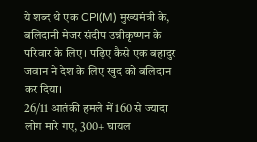ये शब्द थे एक CPI(M) मुख्यमंत्री के, बलिदानी मेजर संदीप उन्नीकृष्णन के परिवार के लिए। पढ़िए कैसे एक बहादुर जवान ने देश के लिए खुद को बलिदान कर दिया।
26/11 आतंकी हमले में 160 से ज्यादा लोग मारे गए, 300+ घायल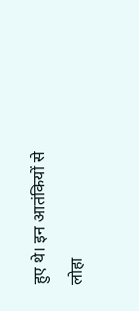हुए थे। इन आतंकियों से लोहा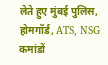लेते हुए मुंबई पुलिस, होमगॉर्ड, ATS, NSG कमांडों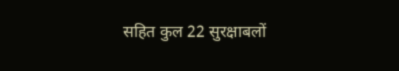सहित कुल 22 सुरक्षाबलों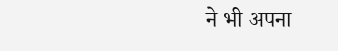ने भी अपना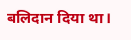बलिदान दिया था।